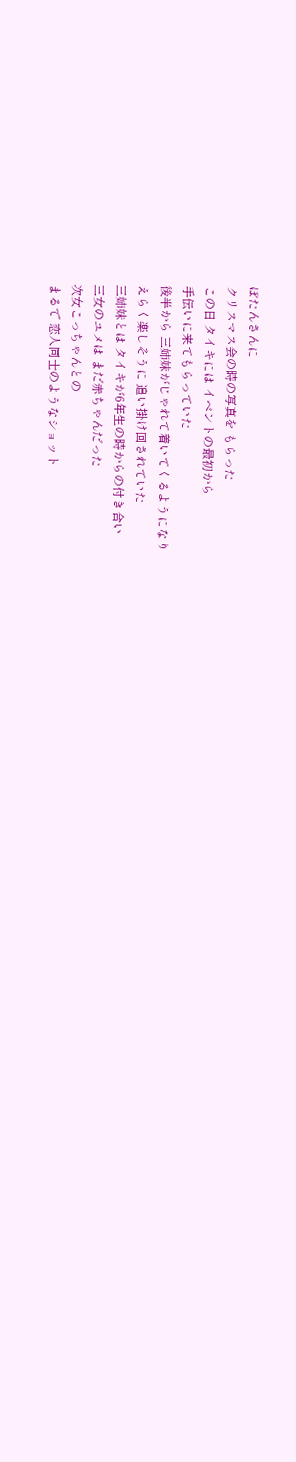ぼたんさんに
クリスマス会の時の写真を もらった
この日 タイキには イベントの最初から
手伝いに来てもらっていた
後半から 三姉妹がじゃれて着いてくるようになり
えらく楽しそうに 追い掛け回されていた
三姉妹とは タイキが6年生の時からの付き合い
三女のユメは まだ赤ちゃんだった
次女こっちゃんとの
まるで 恋人同士のようなショット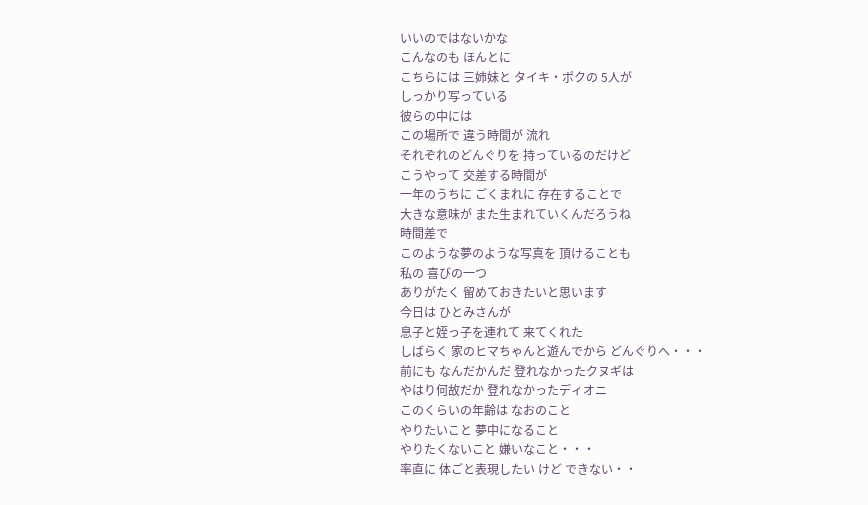いいのではないかな
こんなのも ほんとに
こちらには 三姉妹と タイキ・ポクの 5人が
しっかり写っている
彼らの中には
この場所で 違う時間が 流れ
それぞれのどんぐりを 持っているのだけど
こうやって 交差する時間が
一年のうちに ごくまれに 存在することで
大きな意味が また生まれていくんだろうね
時間差で
このような夢のような写真を 頂けることも
私の 喜びの一つ
ありがたく 留めておきたいと思います
今日は ひとみさんが
息子と姪っ子を連れて 来てくれた
しばらく 家のヒマちゃんと遊んでから どんぐりへ・・・
前にも なんだかんだ 登れなかったクヌギは
やはり何故だか 登れなかったディオニ
このくらいの年齢は なおのこと
やりたいこと 夢中になること
やりたくないこと 嫌いなこと・・・
率直に 体ごと表現したい けど できない・・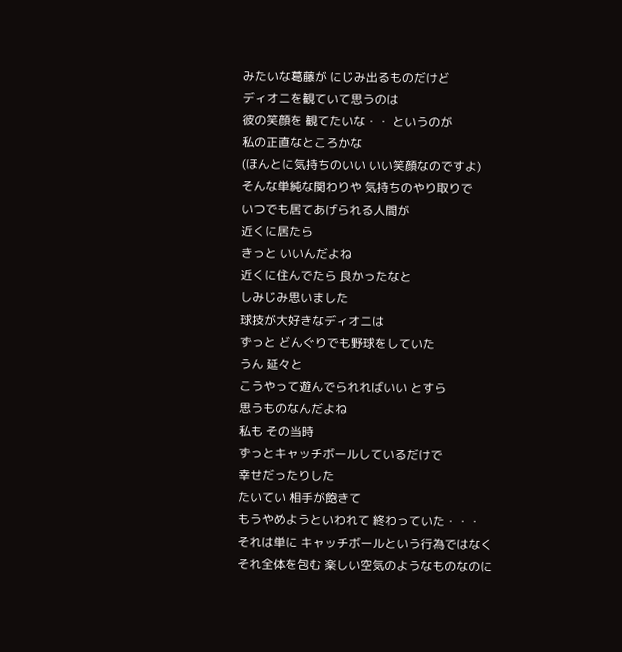みたいな葛藤が にじみ出るものだけど
ディオニを観ていて思うのは
彼の笑顔を 観てたいな・・ というのが
私の正直なところかな
(ほんとに気持ちのいい いい笑顔なのですよ)
そんな単純な関わりや 気持ちのやり取りで
いつでも居てあげられる人間が
近くに居たら
きっと いいんだよね
近くに住んでたら 良かったなと
しみじみ思いました
球技が大好きなディオニは
ずっと どんぐりでも野球をしていた
うん 延々と
こうやって遊んでられればいい とすら
思うものなんだよね
私も その当時
ずっとキャッチボールしているだけで
幸せだったりした
たいてい 相手が飽きて
もうやめようといわれて 終わっていた・・・
それは単に キャッチボールという行為ではなく
それ全体を包む 楽しい空気のようなものなのに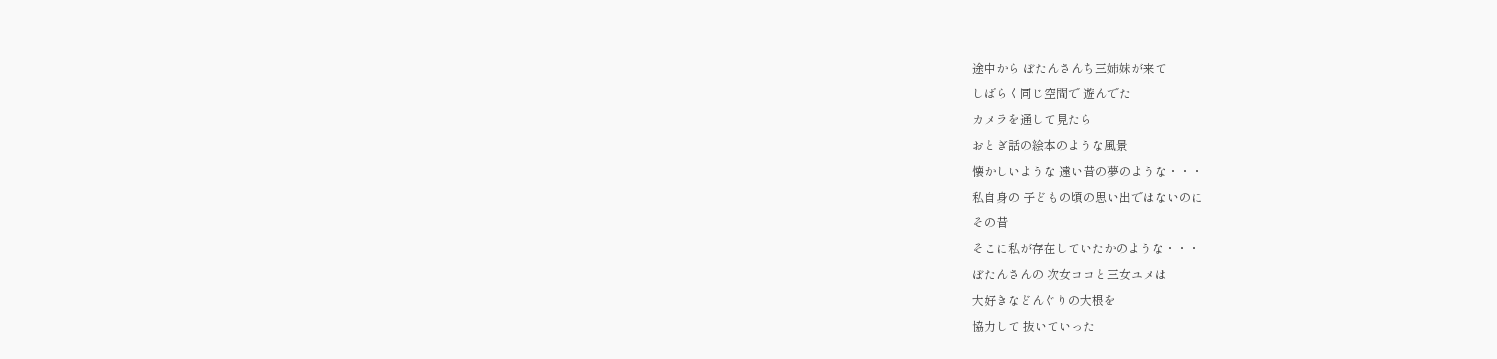途中から ぼたんさんち三姉妹が来て
しばらく同じ空間で 遊んでた
カメラを通して見たら
おとぎ話の絵本のような風景
懐かしいような 遠い昔の夢のような・・・
私自身の 子どもの頃の思い出ではないのに
その昔
そこに私が存在していたかのような・・・
ぼたんさんの 次女ココと三女ユメは
大好きなどんぐりの大根を
協力して 抜いていった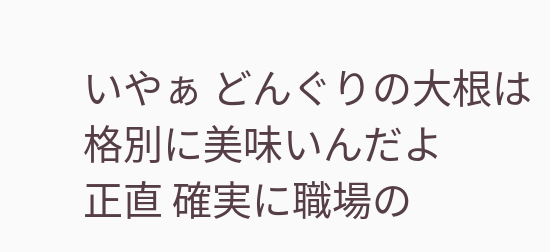いやぁ どんぐりの大根は
格別に美味いんだよ
正直 確実に職場の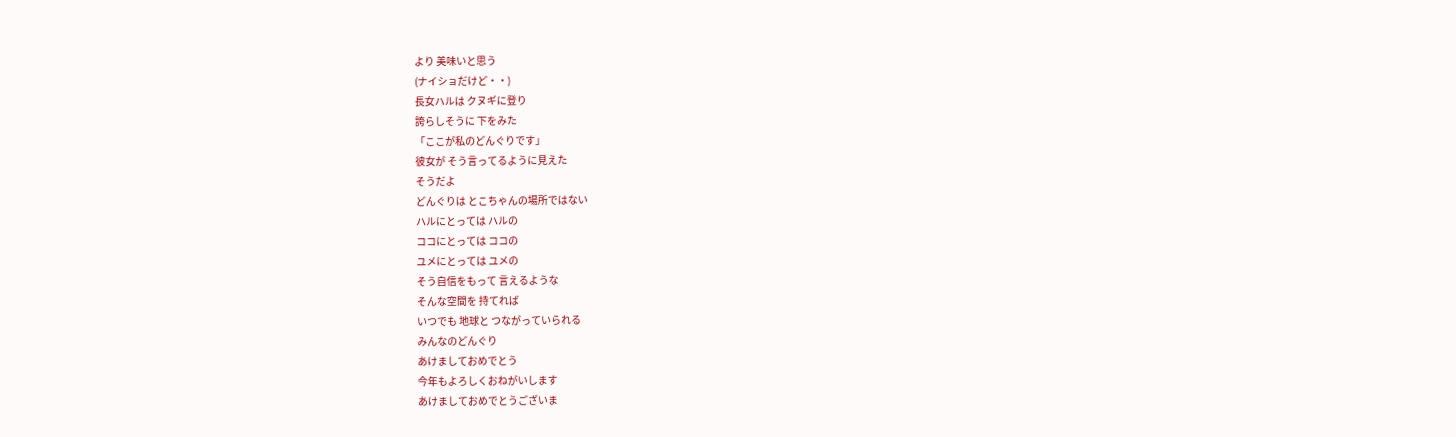より 美味いと思う
(ナイショだけど・・)
長女ハルは クヌギに登り
誇らしそうに 下をみた
「ここが私のどんぐりです」
彼女が そう言ってるように見えた
そうだよ
どんぐりは とこちゃんの場所ではない
ハルにとっては ハルの
ココにとっては ココの
ユメにとっては ユメの
そう自信をもって 言えるような
そんな空間を 持てれば
いつでも 地球と つながっていられる
みんなのどんぐり
あけましておめでとう
今年もよろしくおねがいします
あけましておめでとうございま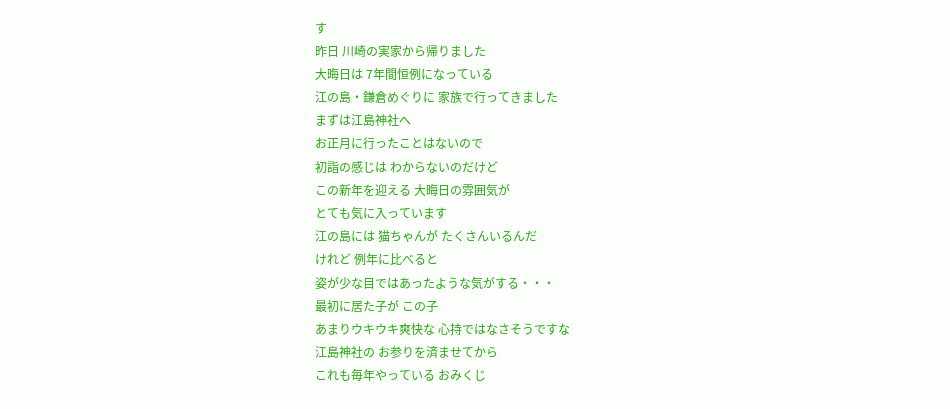す
昨日 川崎の実家から帰りました
大晦日は 7年間恒例になっている
江の島・鎌倉めぐりに 家族で行ってきました
まずは江島神社へ
お正月に行ったことはないので
初詣の感じは わからないのだけど
この新年を迎える 大晦日の雰囲気が
とても気に入っています
江の島には 猫ちゃんが たくさんいるんだ
けれど 例年に比べると
姿が少な目ではあったような気がする・・・
最初に居た子が この子
あまりウキウキ爽快な 心持ではなさそうですな
江島神社の お参りを済ませてから
これも毎年やっている おみくじ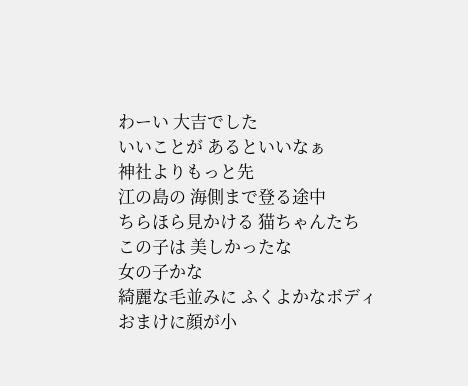わーい 大吉でした
いいことが あるといいなぁ
神社よりもっと先
江の島の 海側まで登る途中
ちらほら見かける 猫ちゃんたち
この子は 美しかったな
女の子かな
綺麗な毛並みに ふくよかなボディ
おまけに顔が小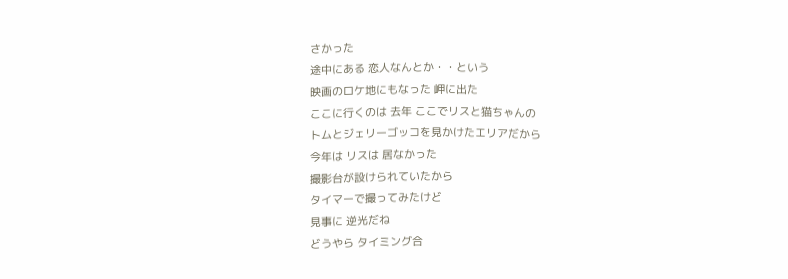さかった
途中にある 恋人なんとか・・という
映画のロケ地にもなった 岬に出た
ここに行くのは 去年 ここでリスと猫ちゃんの
トムとジェリーゴッコを見かけたエリアだから
今年は リスは 居なかった
撮影台が設けられていたから
タイマーで撮ってみたけど
見事に 逆光だね
どうやら タイミング合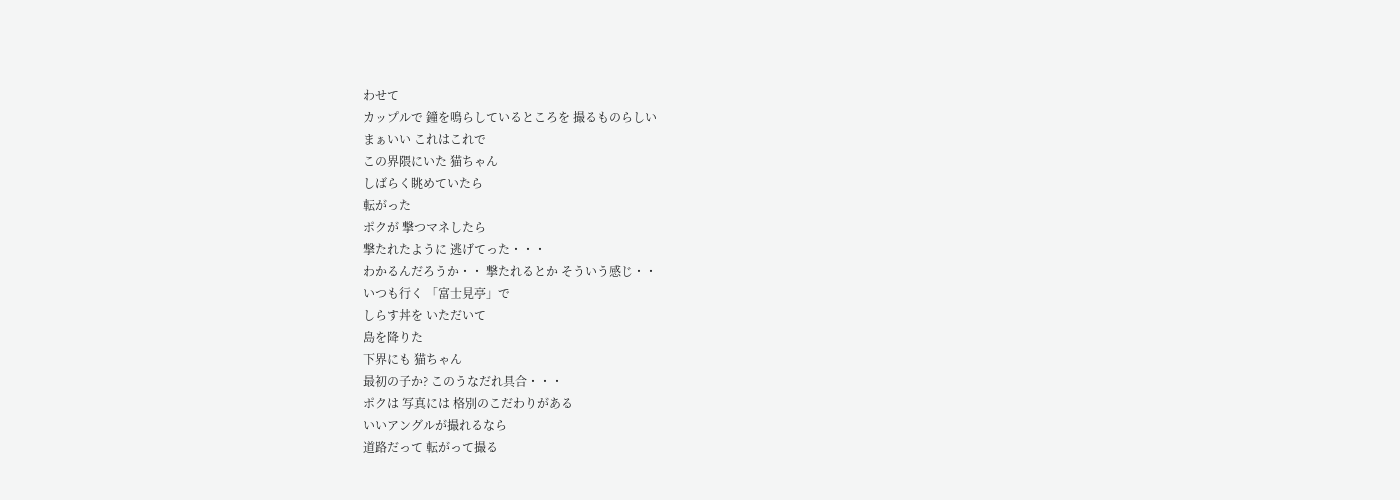わせて
カップルで 鐘を鳴らしているところを 撮るものらしい
まぁいい これはこれで
この界隈にいた 猫ちゃん
しばらく眺めていたら
転がった
ポクが 撃つマネしたら
撃たれたように 逃げてった・・・
わかるんだろうか・・ 撃たれるとか そういう感じ・・
いつも行く 「富士見亭」で
しらす丼を いただいて
島を降りた
下界にも 猫ちゃん
最初の子か? このうなだれ具合・・・
ポクは 写真には 格別のこだわりがある
いいアングルが撮れるなら
道路だって 転がって撮る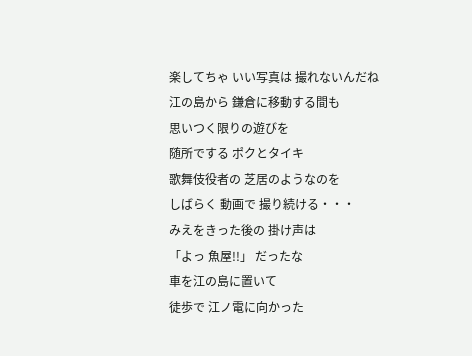楽してちゃ いい写真は 撮れないんだね
江の島から 鎌倉に移動する間も
思いつく限りの遊びを
随所でする ポクとタイキ
歌舞伎役者の 芝居のようなのを
しばらく 動画で 撮り続ける・・・
みえをきった後の 掛け声は
「よっ 魚屋!!」 だったな
車を江の島に置いて
徒歩で 江ノ電に向かった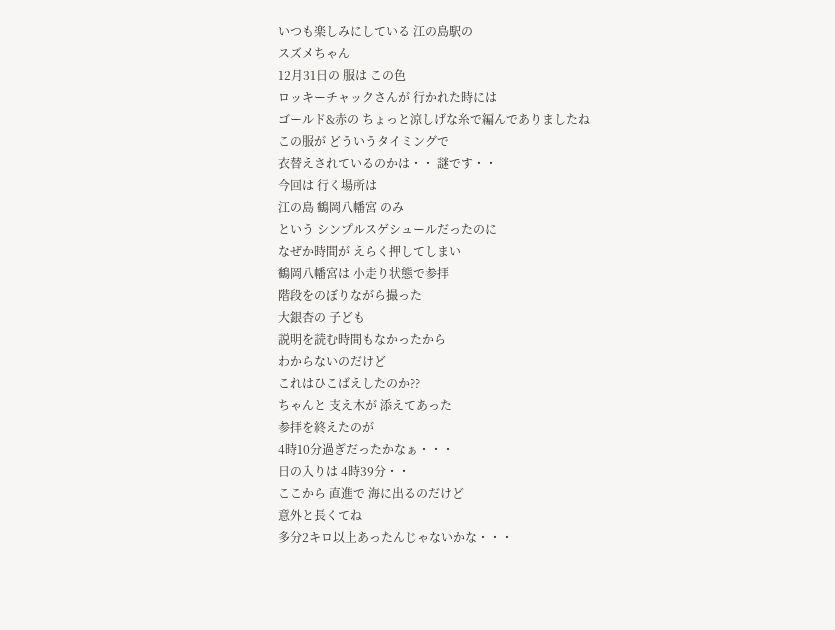いつも楽しみにしている 江の島駅の
スズメちゃん
12月31日の 服は この色
ロッキーチャックさんが 行かれた時には
ゴールド&赤の ちょっと涼しげな糸で編んでありましたね
この服が どういうタイミングで
衣替えされているのかは・・ 謎です・・
今回は 行く場所は
江の島 鶴岡八幡宮 のみ
という シンプルスゲシュールだったのに
なぜか時間が えらく押してしまい
鶴岡八幡宮は 小走り状態で参拝
階段をのぼりながら撮った
大銀杏の 子ども
説明を読む時間もなかったから
わからないのだけど
これはひこばえしたのか??
ちゃんと 支え木が 添えてあった
参拝を終えたのが
4時10分過ぎだったかなぁ・・・
日の入りは 4時39分・・
ここから 直進で 海に出るのだけど
意外と長くてね
多分2キロ以上あったんじゃないかな・・・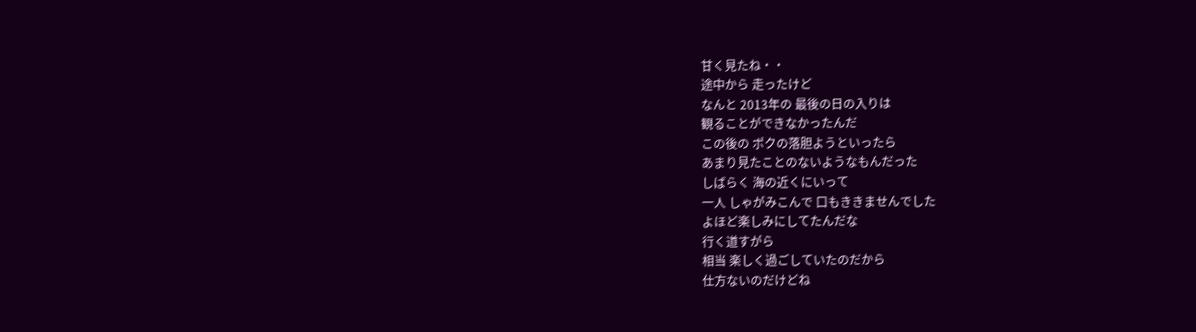甘く見たね・・
途中から 走ったけど
なんと 2013年の 最後の日の入りは
観ることができなかったんだ
この後の ポクの落胆ようといったら
あまり見たことのないようなもんだった
しばらく 海の近くにいって
一人 しゃがみこんで 口もききませんでした
よほど楽しみにしてたんだな
行く道すがら
相当 楽しく過ごしていたのだから
仕方ないのだけどね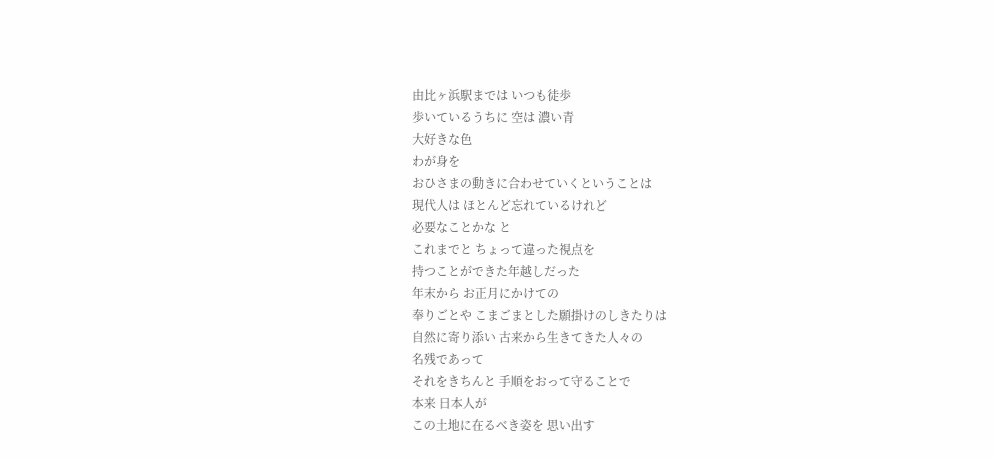由比ヶ浜駅までは いつも徒歩
歩いているうちに 空は 濃い青
大好きな色
わが身を
おひさまの動きに合わせていくということは
現代人は ほとんど忘れているけれど
必要なことかな と
これまでと ちょって違った視点を
持つことができた年越しだった
年末から お正月にかけての
奉りごとや こまごまとした願掛けのしきたりは
自然に寄り添い 古来から生きてきた人々の
名残であって
それをきちんと 手順をおって守ることで
本来 日本人が
この土地に在るべき姿を 思い出す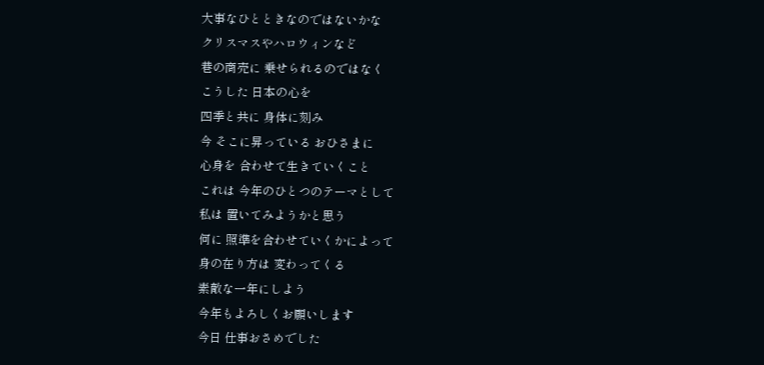大事なひとときなのではないかな
クリスマスやハロウィンなど
巷の商売に 乗せられるのではなく
こうした 日本の心を
四季と共に 身体に刻み
今 そこに昇っている おひさまに
心身を 合わせて生きていくこと
これは 今年のひとつのテーマとして
私は 置いてみようかと思う
何に 照準を合わせていくかによって
身の在り方は 変わってくる
素敵な一年にしよう
今年もよろしくお願いします
今日 仕事おさめでした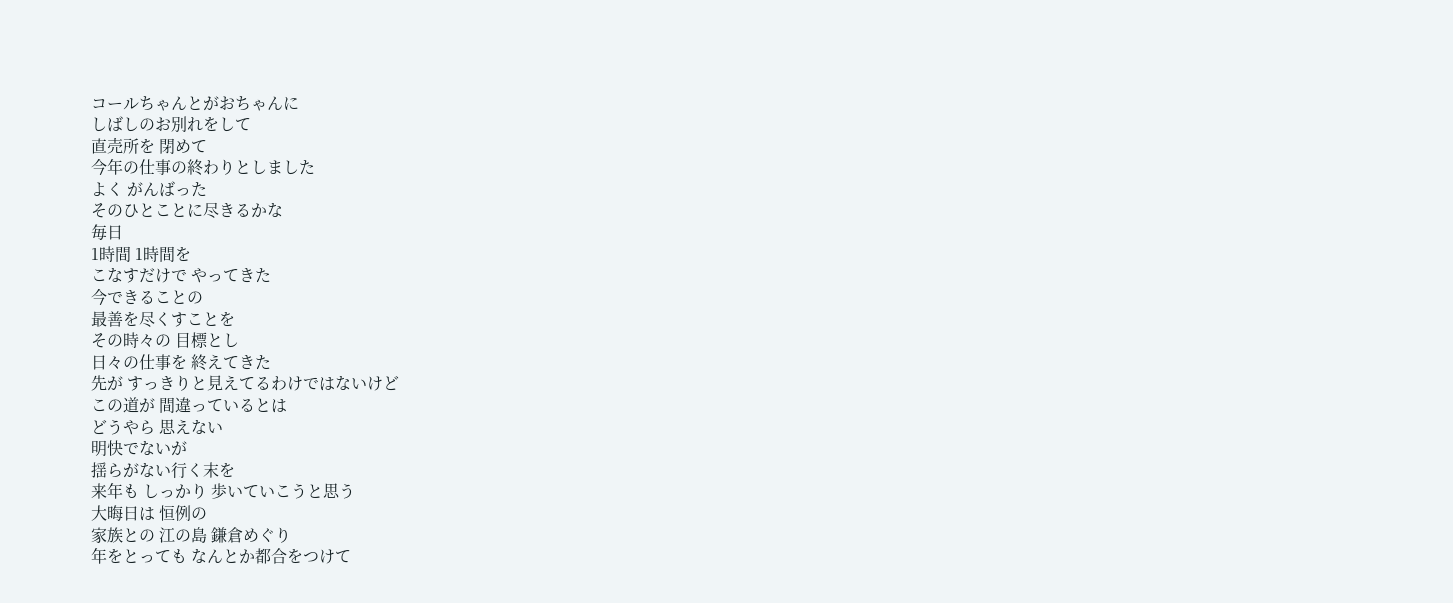コールちゃんとがおちゃんに
しばしのお別れをして
直売所を 閉めて
今年の仕事の終わりとしました
よく がんばった
そのひとことに尽きるかな
毎日
1時間 1時間を
こなすだけで やってきた
今できることの
最善を尽くすことを
その時々の 目標とし
日々の仕事を 終えてきた
先が すっきりと見えてるわけではないけど
この道が 間違っているとは
どうやら 思えない
明快でないが
揺らがない行く末を
来年も しっかり 歩いていこうと思う
大晦日は 恒例の
家族との 江の島 鎌倉めぐり
年をとっても なんとか都合をつけて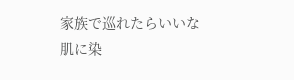家族で巡れたらいいな
肌に染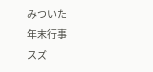みついた
年末行事
スズ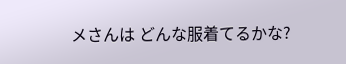メさんは どんな服着てるかな?